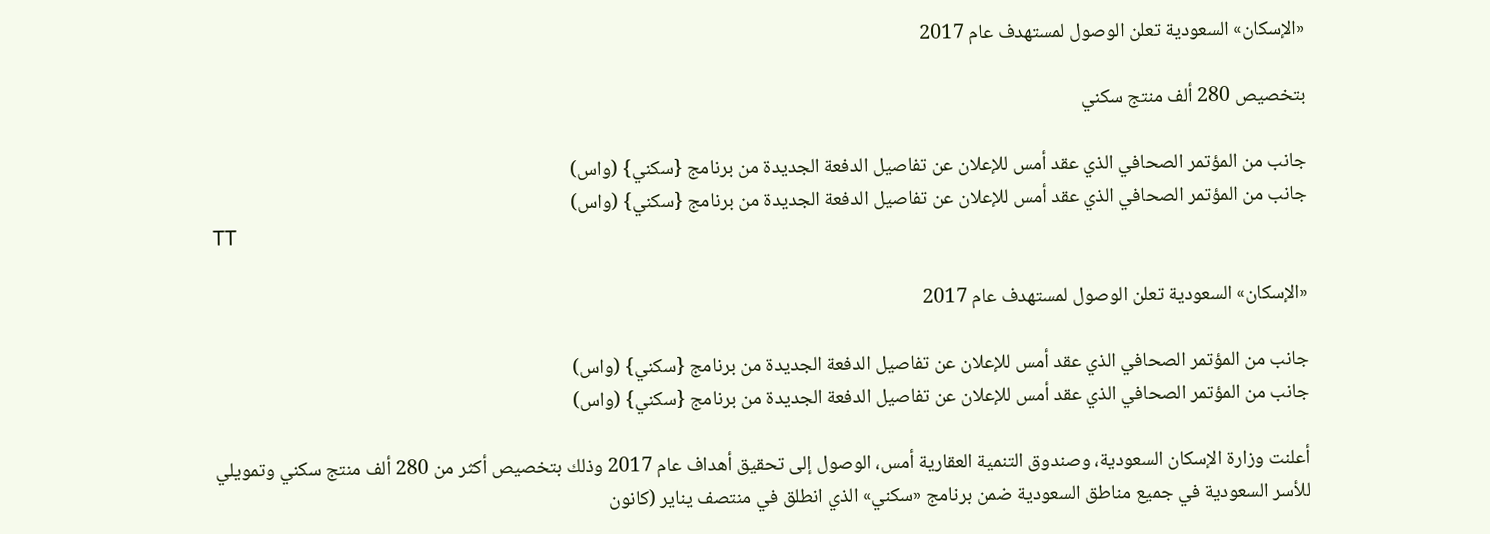«الإسكان» السعودية تعلن الوصول لمستهدف عام 2017

بتخصيص 280 ألف منتج سكني

جانب من المؤتمر الصحافي الذي عقد أمس للإعلان عن تفاصيل الدفعة الجديدة من برنامج {سكني} (واس)
جانب من المؤتمر الصحافي الذي عقد أمس للإعلان عن تفاصيل الدفعة الجديدة من برنامج {سكني} (واس)
TT

«الإسكان» السعودية تعلن الوصول لمستهدف عام 2017

جانب من المؤتمر الصحافي الذي عقد أمس للإعلان عن تفاصيل الدفعة الجديدة من برنامج {سكني} (واس)
جانب من المؤتمر الصحافي الذي عقد أمس للإعلان عن تفاصيل الدفعة الجديدة من برنامج {سكني} (واس)

أعلنت وزارة الإسكان السعودية، وصندوق التنمية العقارية أمس، الوصول إلى تحقيق أهداف عام 2017 وذلك بتخصيص أكثر من 280 ألف منتج سكني وتمويلي للأسر السعودية في جميع مناطق السعودية ضمن برنامج «سكني» الذي انطلق في منتصف يناير (كانون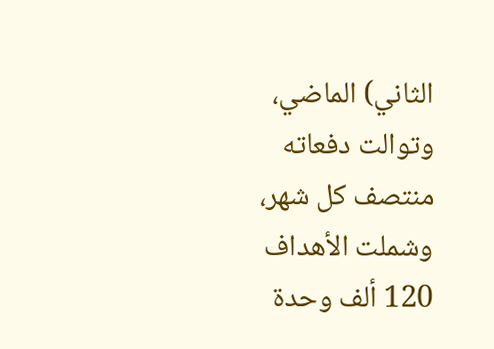الثاني) الماضي، وتوالت دفعاته منتصف كل شهر، وشملت الأهداف 120 ألف وحدة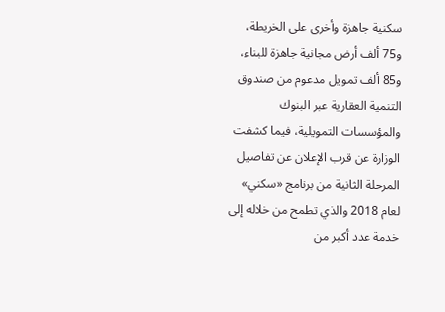سكنية جاهزة وأخرى على الخريطة، و75 ألف أرض مجانية جاهزة للبناء، و85 ألف تمويل مدعوم من صندوق التنمية العقارية عبر البنوك والمؤسسات التمويلية، فيما كشفت الوزارة عن قرب الإعلان عن تفاصيل المرحلة الثانية من برنامج «سكني» لعام 2018 والذي تطمح من خلاله إلى خدمة عدد أكبر من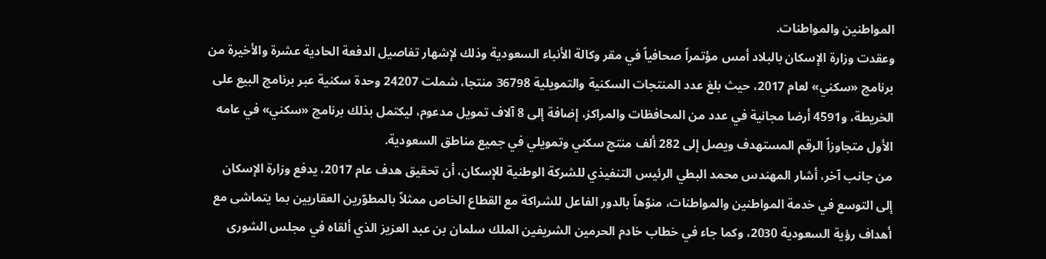المواطنين والمواطنات.
وعقدت وزارة الإسكان بالبلاد أمس مؤتمراً صحافياً في مقر وكالة الأنباء السعودية وذلك لإشهار تفاصيل الدفعة الحادية عشرة والأخيرة من برنامج «سكني» لعام 2017، حيث بلغ عدد المنتجات السكنية والتمويلية 36798 منتجا، شملت 24207 وحدة سكنية عبر برنامج البيع على الخريطة، و4591 أرضا مجانية في عدد من المحافظات والمراكز، إضافة إلى 8 آلاف تمويل مدعوم، ليكتمل بذلك برنامج «سكني» في عامه الأول متجاوزاً الرقم المستهدف ويصل إلى 282 ألف منتج سكني وتمويلي في جميع مناطق السعودية.
من جانب آخر، أشار المهندس محمد البطي الرئيس التنفيذي للشركة الوطنية للإسكان، أن تحقيق هدف عام 2017، يدفع وزارة الإسكان إلى التوسع في خدمة المواطنين والمواطنات، منوّهاً بالدور الفاعل للشراكة مع القطاع الخاص ممثلاً بالمطوّرين العقاريين بما يتماشى مع أهداف رؤية السعودية 2030، وكما جاء في خطاب خادم الحرمين الشريفين الملك سلمان بن عبد العزيز الذي ألقاه في مجلس الشورى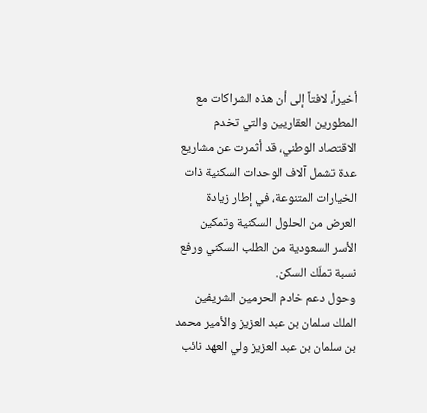أخيراً، لافتاً إلى أن هذه الشراكات مع المطورين العقاريين والتي تخدم الاقتصاد الوطني، قد أثمرت عن مشاريع عدة تشمل آلاف الوحدات السكنية ذات الخيارات المتنوعة، في إطار زيادة العرض من الحلول السكنية وتمكين الأسر السعودية من الطلب السكني ورفع نسبة تملّك السكن.
وحول دعم خادم الحرمين الشريفين الملك سلمان بن عبد العزيز والأمير محمد بن سلمان بن عبد العزيز ولي العهد نائب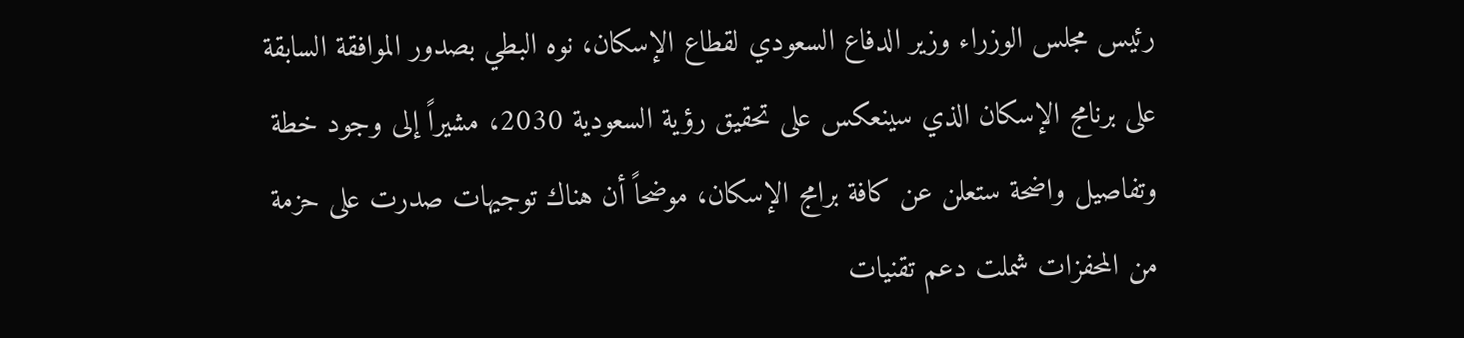رئيس مجلس الوزراء وزير الدفاع السعودي لقطاع الإسكان، نوه البطي بصدور الموافقة السابقة على برنامج الإسكان الذي سينعكس على تحقيق رؤية السعودية 2030، مشيراً إلى وجود خطة وتفاصيل واضحة ستعلن عن كافة برامج الإسكان، موضحاً أن هناك توجيهات صدرت على حزمة من المحفزات شملت دعم تقنيات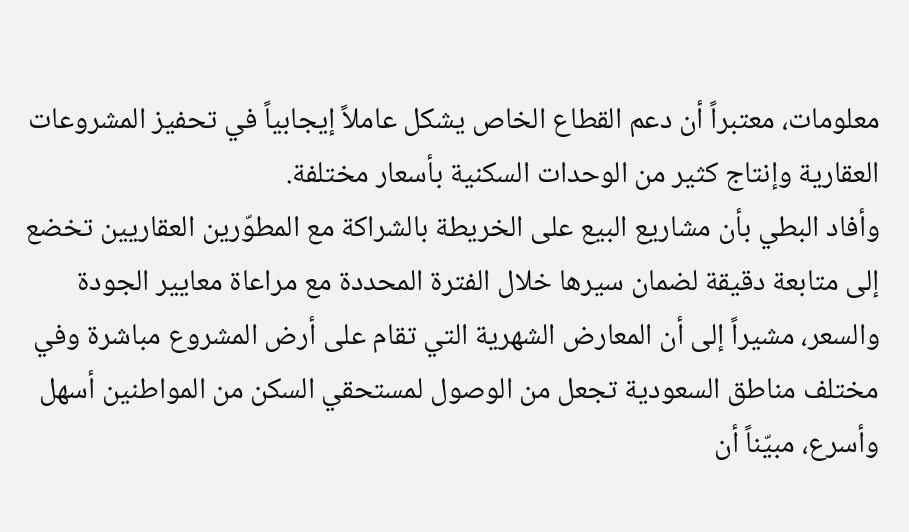معلومات، معتبراً أن دعم القطاع الخاص يشكل عاملاً إيجابياً في تحفيز المشروعات العقارية وإنتاج كثير من الوحدات السكنية بأسعار مختلفة.
وأفاد البطي بأن مشاريع البيع على الخريطة بالشراكة مع المطوّرين العقاريين تخضع إلى متابعة دقيقة لضمان سيرها خلال الفترة المحددة مع مراعاة معايير الجودة والسعر، مشيراً إلى أن المعارض الشهرية التي تقام على أرض المشروع مباشرة وفي مختلف مناطق السعودية تجعل من الوصول لمستحقي السكن من المواطنين أسهل وأسرع، مبيّناً أن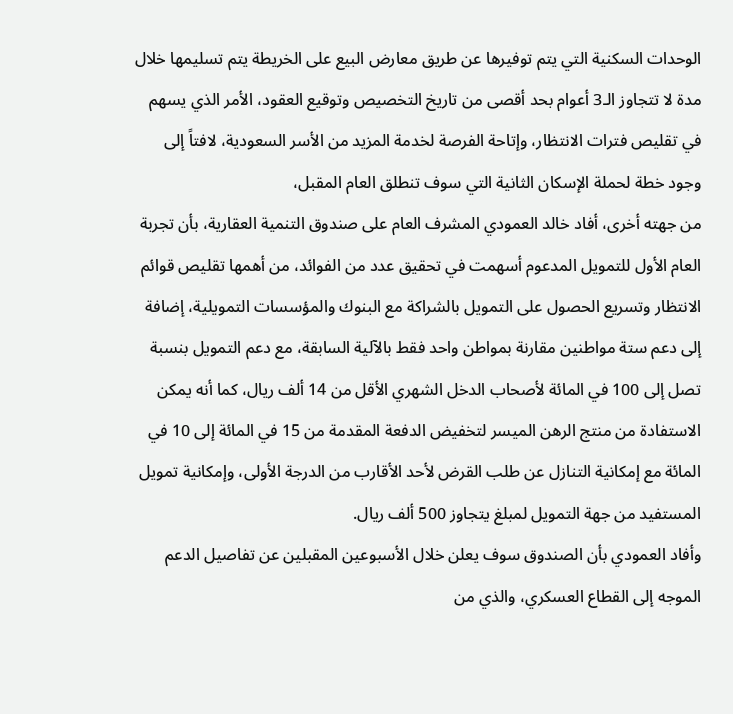الوحدات السكنية التي يتم توفيرها عن طريق معارض البيع على الخريطة يتم تسليمها خلال مدة لا تتجاوز الـ3 أعوام بحد أقصى من تاريخ التخصيص وتوقيع العقود، الأمر الذي يسهم في تقليص فترات الانتظار، وإتاحة الفرصة لخدمة المزيد من الأسر السعودية، لافتاً إلى وجود خطة لحملة الإسكان الثانية التي سوف تنطلق العام المقبل،
من جهته أخرى، أفاد خالد العمودي المشرف العام على صندوق التنمية العقارية، بأن تجربة العام الأول للتمويل المدعوم أسهمت في تحقيق عدد من الفوائد، من أهمها تقليص قوائم الانتظار وتسريع الحصول على التمويل بالشراكة مع البنوك والمؤسسات التمويلية، إضافة إلى دعم ستة مواطنين مقارنة بمواطن واحد فقط بالآلية السابقة، مع دعم التمويل بنسبة تصل إلى 100 في المائة لأصحاب الدخل الشهري الأقل من 14 ألف ريال، كما أنه يمكن الاستفادة من منتج الرهن الميسر لتخفيض الدفعة المقدمة من 15 في المائة إلى 10 في المائة مع إمكانية التنازل عن طلب القرض لأحد الأقارب من الدرجة الأولى، وإمكانية تمويل المستفيد من جهة التمويل لمبلغ يتجاوز 500 ألف ريال.
وأفاد العمودي بأن الصندوق سوف يعلن خلال الأسبوعين المقبلين عن تفاصيل الدعم الموجه إلى القطاع العسكري، والذي من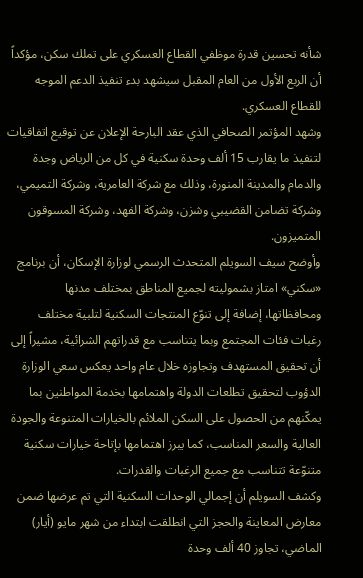شأنه تحسين قدرة موظفي القطاع العسكري على تملك سكن، مؤكداً أن الربع الأول من العام المقبل سيشهد بدء تنفيذ الدعم الموجه للقطاع العسكري.
وشهد المؤتمر الصحافي الذي عقد البارحة الإعلان عن توقيع اتفاقيات لتنفيذ ما يقارب 15 ألف وحدة سكنية في كل من الرياض وجدة والدمام والمدينة المنورة، وذلك مع شركة العامرية، وشركة التميمي، وشركة تضامن القضيبي وشزن، وشركة الفهد، وشركة المسوقون المتميزون.
وأوضح سيف السويلم المتحدث الرسمي لوزارة الإسكان، أن برنامج «سكني» امتاز بشموليته لجميع المناطق بمختلف مدنها ومحافظاتها، إضافة إلى تنوّع المنتجات السكنية لتلبية مختلف رغبات فئات المجتمع وبما يتناسب مع قدراتهم الشرائية، مشيراً إلى أن تحقيق المستهدف وتجاوزه خلال عام واحد يعكس سعي الوزارة الدؤوب لتحقيق تطلعات الدولة واهتمامها بخدمة المواطنين بما يمكّنهم من الحصول على السكن الملائم بالخيارات المتنوعة والجودة العالية والسعر المناسب، كما يبرز اهتمامها بإتاحة خيارات سكنية متنوّعة تتناسب مع جميع الرغبات والقدرات.
وكشف السويلم أن إجمالي الوحدات السكنية التي تم عرضها ضمن معارض المعاينة والحجز التي انطلقت ابتداء من شهر مايو (أيار) الماضي، تجاوز 40 ألف وحدة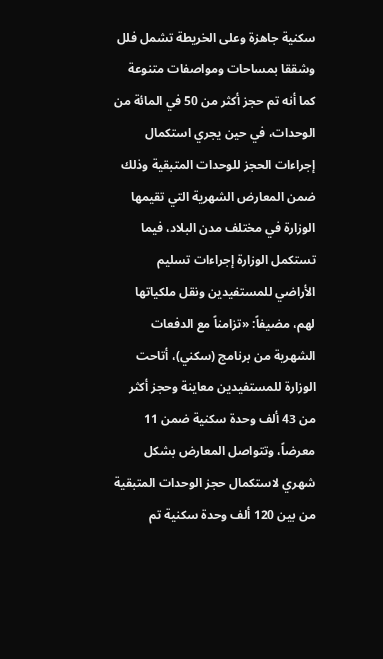سكنية جاهزة وعلى الخريطة تشمل فلل وشققا بمساحات ومواصفات متنوعة كما أنه تم حجز أكثر من 50 في المائة من الوحدات، في حين يجري استكمال إجراءات الحجز للوحدات المتبقية وذلك ضمن المعارض الشهرية التي تقيمها الوزارة في مختلف مدن البلاد، فيما تستكمل الوزارة إجراءات تسليم الأراضي للمستفيدين ونقل ملكياتها لهم، مضيفاً: «تزامناً مع الدفعات الشهرية من برنامج (سكني)، أتاحت الوزارة للمستفيدين معاينة وحجز أكثر من 43 ألف وحدة سكنية ضمن 11 معرضاً، وتتواصل المعارض بشكل شهري لاستكمال حجز الوحدات المتبقية من بين 120 ألف وحدة سكنية تم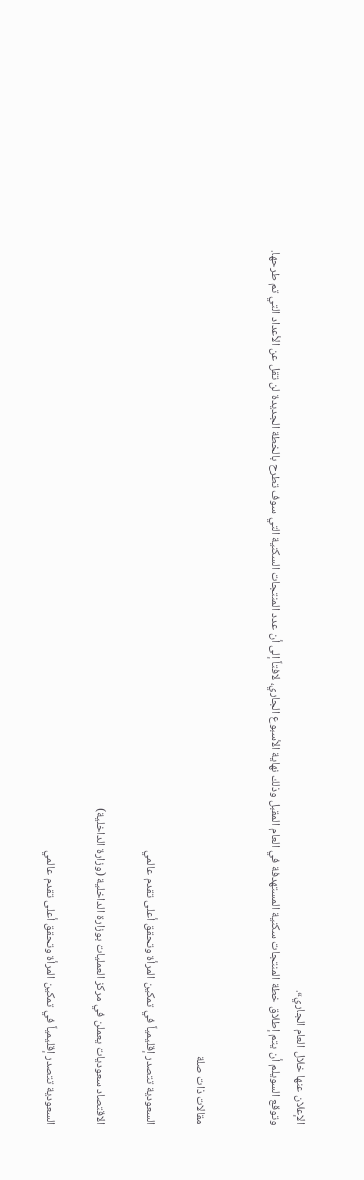الإعلان عنها خلال العام الجاري».
وتوقع السويلم أن يتم إطلاق خطة المنتجات سكنية المستهدفة في العام المقبل وذلك نهاية الأسبوع الجاري، لافتاً إلى أن عدد المنتجات السكنية التي سوف تطرح بالخطة الجديدة لن تقل عن الأعداد التي تم طرحها.


مقالات ذات صلة

السعودية تتصدر إقليمياً في تمكين المرأة وتحقق أعلى تقدم عالمي

الاقتصاد سعوديات يعملن في مركز العمليات بوزارة الداخلية (وزارة الداخلية)

السعودية تتصدر إقليمياً في تمكين المرأة وتحقق أعلى تقدم عالمي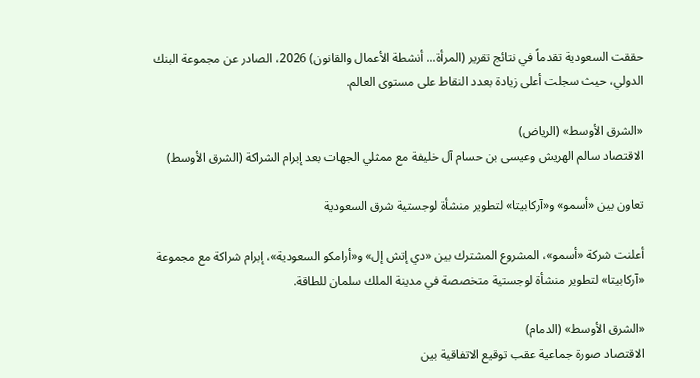حققت السعودية تقدماً في نتائج تقرير (المرأة... أنشطة الأعمال والقانون) 2026، الصادر عن مجموعة البنك الدولي، حيث سجلت أعلى زيادة بعدد النقاط على مستوى العالم.

«الشرق الأوسط» (الرياض)
الاقتصاد سالم الهريش وعيسى بن حسام آل خليفة مع ممثلي الجهات بعد إبرام الشراكة (الشرق الأوسط)

تعاون بين «أسمو» و«آركابيتا» لتطوير منشأة لوجستية شرق السعودية

أعلنت شركة «أسمو»، المشروع المشترك بين «دي إتش إل» و«أرامكو السعودية»، إبرام شراكة مع مجموعة «آركابيتا» لتطوير منشأة لوجستية متخصصة في مدينة الملك سلمان للطاقة.

«الشرق الأوسط» (الدمام)
الاقتصاد صورة جماعية عقب توقيع الاتفاقية بين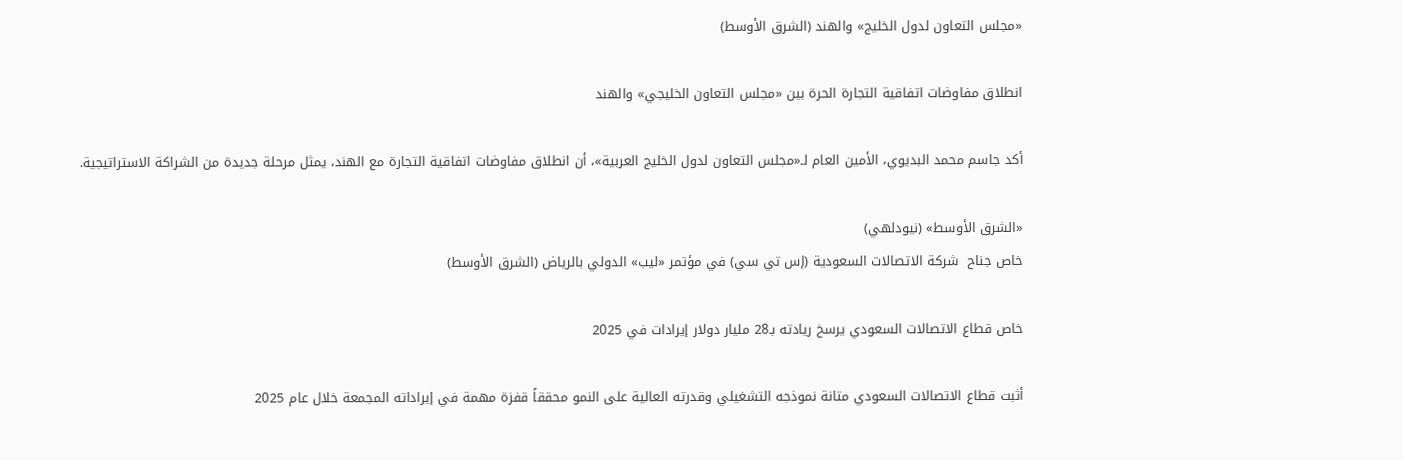«مجلس التعاون لدول الخليج» والهند (الشرق الأوسط)

انطلاق مفاوضات اتفاقية التجارة الحرة بين «مجلس التعاون الخليجي» والهند

أكد جاسم محمد البديوي، الأمين العام لـ«مجلس التعاون لدول الخليج العربية»، أن انطلاق مفاوضات اتفاقية التجارة مع الهند، يمثل مرحلة جديدة من الشراكة الاستراتيجية.

«الشرق الأوسط» (نيودلهي)
خاص جناح  شركة الاتصالات السعودية (إس تي سي) في مؤتمر «ليب» الدولي بالرياض (الشرق الأوسط)

خاص قطاع الاتصالات السعودي يرسخ ريادته بـ28 مليار دولار إيرادات في 2025

أثبت قطاع الاتصالات السعودي متانة نموذجه التشغيلي وقدرته العالية على النمو محققاً قفزة مهمة في إيراداته المجمعة خلال عام 2025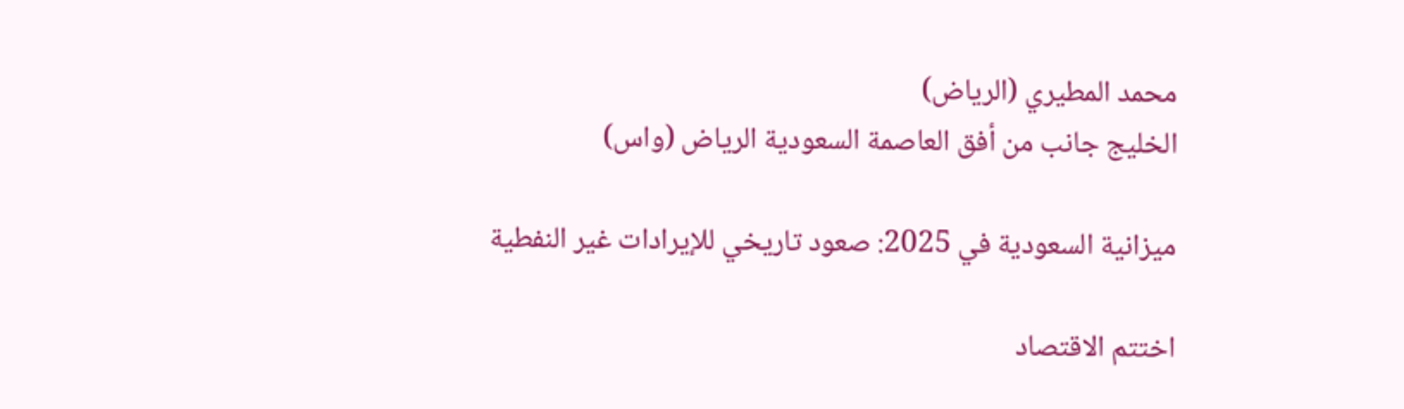محمد المطيري (الرياض)
الخليج جانب من أفق العاصمة السعودية الرياض (واس)

ميزانية السعودية في 2025: صعود تاريخي للإيرادات غير النفطية

اختتم الاقتصاد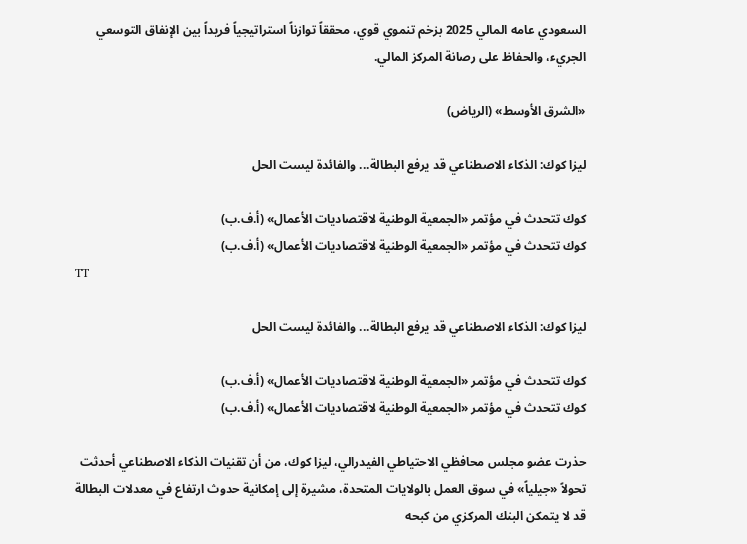السعودي عامه المالي 2025 بزخم تنموي قوي، محققاً توازناً استراتيجياً فريداً بين الإنفاق التوسعي الجريء، والحفاظ على رصانة المركز المالي.

«الشرق الأوسط» (الرياض)

ليزا كوك: الذكاء الاصطناعي قد يرفع البطالة... والفائدة ليست الحل

كوك تتحدث في مؤتمر «الجمعية الوطنية لاقتصاديات الأعمال» (أ.ف.ب)
كوك تتحدث في مؤتمر «الجمعية الوطنية لاقتصاديات الأعمال» (أ.ف.ب)
TT

ليزا كوك: الذكاء الاصطناعي قد يرفع البطالة... والفائدة ليست الحل

كوك تتحدث في مؤتمر «الجمعية الوطنية لاقتصاديات الأعمال» (أ.ف.ب)
كوك تتحدث في مؤتمر «الجمعية الوطنية لاقتصاديات الأعمال» (أ.ف.ب)

حذرت عضو مجلس محافظي الاحتياطي الفيدرالي، ليزا كوك، من أن تقنيات الذكاء الاصطناعي أحدثت تحولاً «جيلياً» في سوق العمل بالولايات المتحدة، مشيرة إلى إمكانية حدوث ارتفاع في معدلات البطالة قد لا يتمكن البنك المركزي من كبحه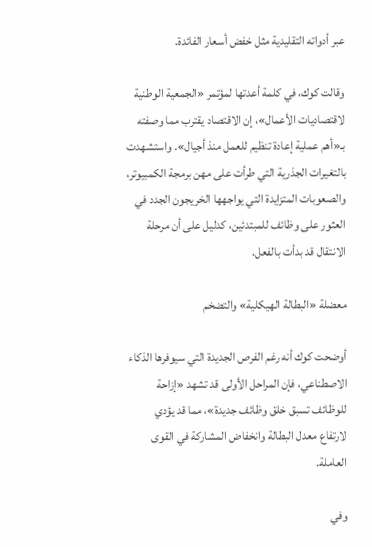عبر أدواته التقليدية مثل خفض أسعار الفائدة.

وقالت كوك، في كلمة أعدتها لمؤتمر «الجمعية الوطنية لاقتصاديات الأعمال»، إن الاقتصاد يقترب مما وصفته بـ«أهم عملية إعادة تنظيم للعمل منذ أجيال». واستشهدت بالتغيرات الجذرية التي طرأت على مهن برمجة الكمبيوتر، والصعوبات المتزايدة التي يواجهها الخريجون الجدد في العثور على وظائف للمبتدئين، كدليل على أن مرحلة الانتقال قد بدأت بالفعل.

معضلة «البطالة الهيكلية» والتضخم

أوضحت كوك أنه رغم الفرص الجديدة التي سيوفرها الذكاء الاصطناعي، فإن المراحل الأولى قد تشهد «إزاحة للوظائف تسبق خلق وظائف جديدة»، مما قد يؤدي لارتفاع معدل البطالة وانخفاض المشاركة في القوى العاملة.

وفي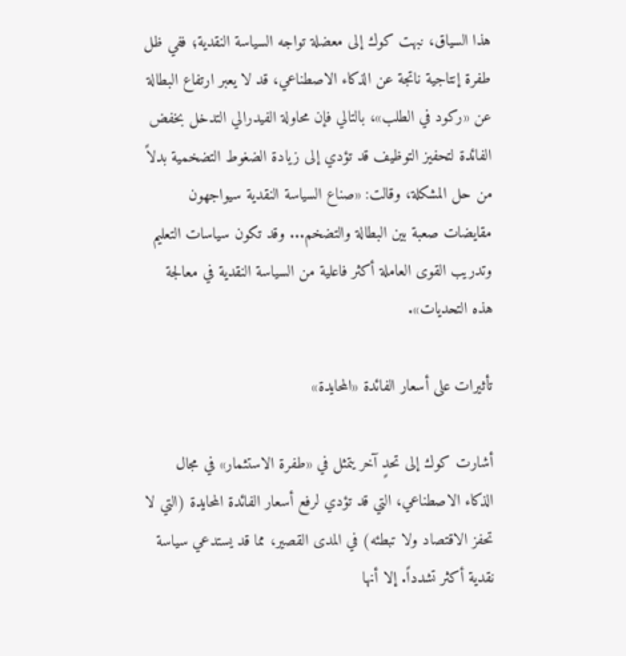هذا السياق، نبهت كوك إلى معضلة تواجه السياسة النقدية؛ ففي ظل طفرة إنتاجية ناتجة عن الذكاء الاصطناعي، قد لا يعبر ارتفاع البطالة عن «ركود في الطلب»، بالتالي فإن محاولة الفيدرالي التدخل بخفض الفائدة لتحفيز التوظيف قد تؤدي إلى زيادة الضغوط التضخمية بدلاً من حل المشكلة، وقالت: «صناع السياسة النقدية سيواجهون مقايضات صعبة بين البطالة والتضخم... وقد تكون سياسات التعليم وتدريب القوى العاملة أكثر فاعلية من السياسة النقدية في معالجة هذه التحديات».

تأثيرات على أسعار الفائدة «المحايدة»

أشارت كوك إلى تحدٍ آخر يتمثل في «طفرة الاستثمار» في مجال الذكاء الاصطناعي، التي قد تؤدي لرفع أسعار الفائدة المحايدة (التي لا تحفز الاقتصاد ولا تبطئه) في المدى القصير، مما قد يستدعي سياسة نقدية أكثر تشدداً. إلا أنها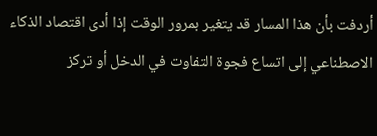أردفت بأن هذا المسار قد يتغير بمرور الوقت إذا أدى اقتصاد الذكاء الاصطناعي إلى اتساع فجوة التفاوت في الدخل أو تركز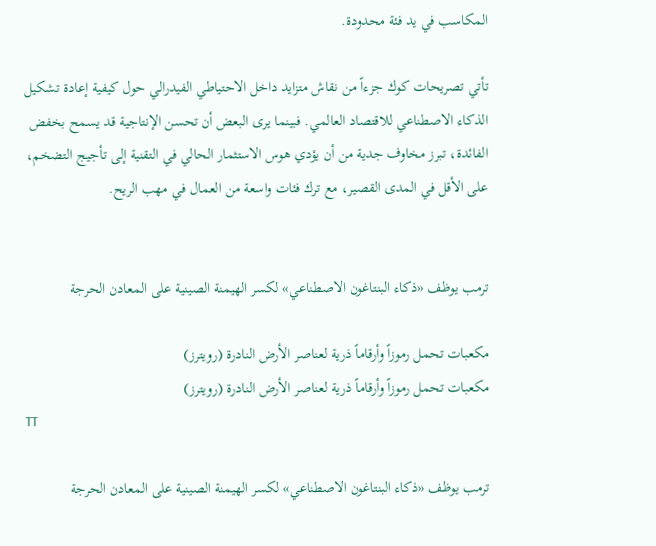المكاسب في يد فئة محدودة.

تأتي تصريحات كوك جزءاً من نقاش متزايد داخل الاحتياطي الفيدرالي حول كيفية إعادة تشكيل الذكاء الاصطناعي للاقتصاد العالمي. فبينما يرى البعض أن تحسن الإنتاجية قد يسمح بخفض الفائدة، تبرز مخاوف جدية من أن يؤدي هوس الاستثمار الحالي في التقنية إلى تأجيج التضخم، على الأقل في المدى القصير، مع ترك فئات واسعة من العمال في مهب الريح.


ترمب يوظف «ذكاء البنتاغون الاصطناعي» لكسر الهيمنة الصينية على المعادن الحرجة

مكعبات تحمل رموزاً وأرقاماً ذرية لعناصر الأرض النادرة (رويترز)
مكعبات تحمل رموزاً وأرقاماً ذرية لعناصر الأرض النادرة (رويترز)
TT

ترمب يوظف «ذكاء البنتاغون الاصطناعي» لكسر الهيمنة الصينية على المعادن الحرجة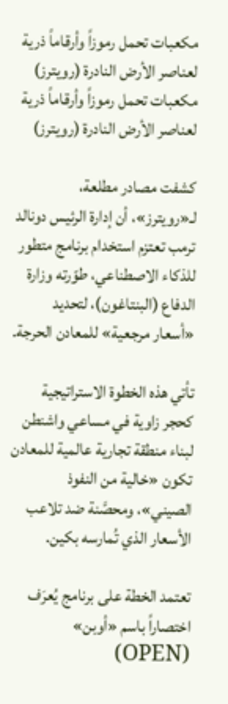مكعبات تحمل رموزاً وأرقاماً ذرية لعناصر الأرض النادرة (رويترز)
مكعبات تحمل رموزاً وأرقاماً ذرية لعناصر الأرض النادرة (رويترز)

كشفت مصادر مطلعة، لـ«رويترز»، أن إدارة الرئيس دونالد ترمب تعتزم استخدام برنامج متطور للذكاء الاصطناعي، طوّرته وزارة الدفاع (البنتاغون)، لتحديد «أسعار مرجعية» للمعادن الحرجة.

تأتي هذه الخطوة الاستراتيجية كحجر زاوية في مساعي واشنطن لبناء منطقة تجارية عالمية للمعادن تكون «خالية من النفوذ الصيني»، ومحصَّنة ضد تلاعب الأسعار الذي تُمارسه بكين.

تعتمد الخطة على برنامج يُعرَف اختصاراً باسم «أوبن» (OPEN)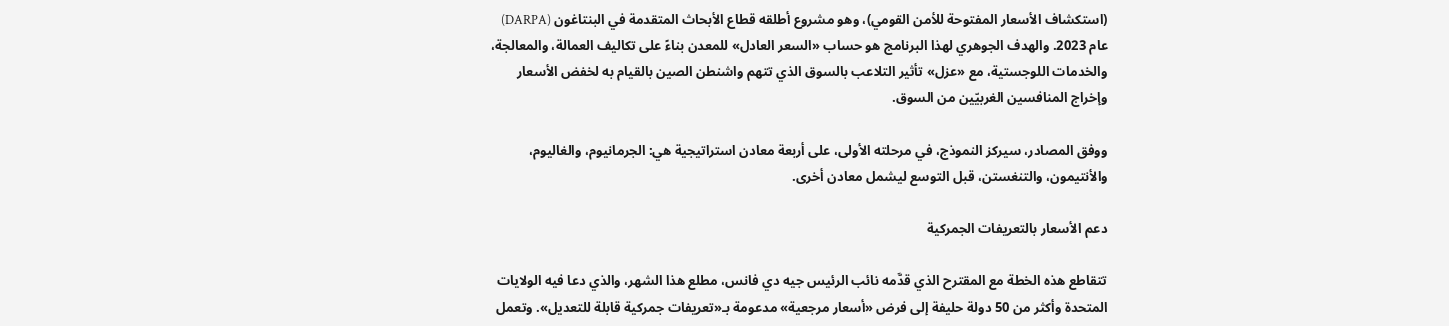(استكشاف الأسعار المفتوحة للأمن القومي)، وهو مشروع أطلقه قطاع الأبحاث المتقدمة في البنتاغون (DARPA) عام 2023. والهدف الجوهري لهذا البرنامج هو حساب «السعر العادل» للمعدن بناءً على تكاليف العمالة، والمعالجة، والخدمات اللوجستية، مع «عزل» تأثير التلاعب بالسوق الذي تتهم واشنطن الصين بالقيام به لخفض الأسعار وإخراج المنافسين الغربيّين من السوق.

ووفق المصادر، سيركز النموذج، في مرحلته الأولى، على أربعة معادن استراتيجية هي: الجرمانيوم، والغاليوم، والأنتيمون، والتنغستن، قبل التوسع ليشمل معادن أخرى.

دعم الأسعار بالتعريفات الجمركية

تتقاطع هذه الخطة مع المقترح الذي قدَّمه نائب الرئيس جيه دي فانس، مطلع هذا الشهر، والذي دعا فيه الولايات المتحدة وأكثر من 50 دولة حليفة إلى فرض «أسعار مرجعية» مدعومة بـ«تعريفات جمركية قابلة للتعديل». وتعمل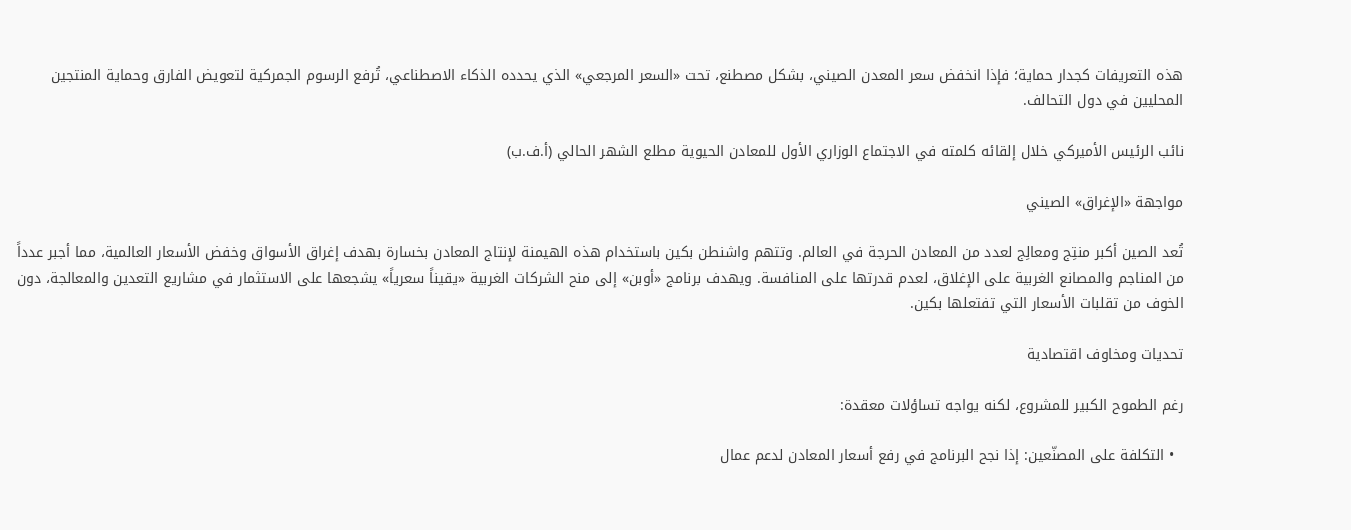هذه التعريفات كجدار حماية؛ فإذا انخفض سعر المعدن الصيني، بشكل مصطنع، تحت «السعر المرجعي» الذي يحدده الذكاء الاصطناعي، تُرفع الرسوم الجمركية لتعويض الفارق وحماية المنتجين المحليين في دول التحالف.

نائب الرئيس الأميركي خلال إلقائه كلمته في الاجتماع الوزاري الأول للمعادن الحيوية مطلع الشهر الحالي (أ.ف.ب)

مواجهة «الإغراق» الصيني

تُعد الصين أكبر منتِج ومعالِج لعدد من المعادن الحرجة في العالم. وتتهم واشنطن بكين باستخدام هذه الهيمنة لإنتاج المعادن بخسارة بهدف إغراق الأسواق وخفض الأسعار العالمية، مما أجبر عدداً من المناجم والمصانع الغربية على الإغلاق، لعدم قدرتها على المنافسة. ويهدف برنامج «أوبن» إلى منح الشركات الغربية «يقيناً سعرياً» يشجعها على الاستثمار في مشاريع التعدين والمعالجة، دون الخوف من تقلبات الأسعار التي تفتعلها بكين.

تحديات ومخاوف اقتصادية

رغم الطموح الكبير للمشروع، لكنه يواجه تساؤلات معقدة:

  • التكلفة على المصنّعين: إذا نجح البرنامج في رفع أسعار المعادن لدعم عمال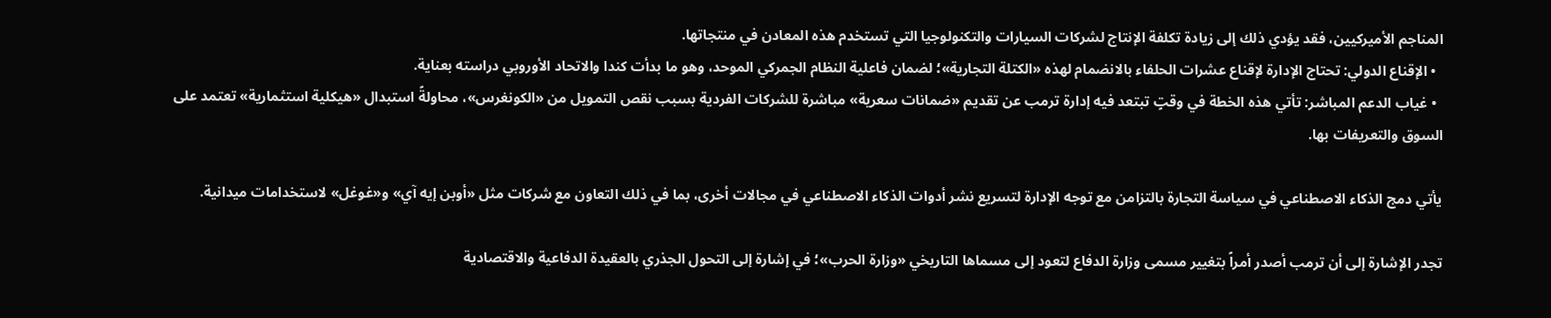المناجم الأميركيين، فقد يؤدي ذلك إلى زيادة تكلفة الإنتاج لشركات السيارات والتكنولوجيا التي تستخدم هذه المعادن في منتجاتها.
  • الإقناع الدولي: تحتاج الإدارة لإقناع عشرات الحلفاء بالانضمام لهذه «الكتلة التجارية»؛ لضمان فاعلية النظام الجمركي الموحد، وهو ما بدأت كندا والاتحاد الأوروبي دراسته بعناية.
  • غياب الدعم المباشر: تأتي هذه الخطة في وقتٍ تبتعد فيه إدارة ترمب عن تقديم «ضمانات سعرية» مباشرة للشركات الفردية بسبب نقص التمويل من «الكونغرس»، محاولةً استبدال «هيكلية استثمارية» تعتمد على السوق والتعريفات بها.

يأتي دمج الذكاء الاصطناعي في سياسة التجارة بالتزامن مع توجه الإدارة لتسريع نشر أدوات الذكاء الاصطناعي في مجالات أخرى، بما في ذلك التعاون مع شركات مثل «أوبن إيه آي» و«غوغل» لاستخدامات ميدانية.

تجدر الإشارة إلى أن ترمب أصدر أمراً بتغيير مسمى وزارة الدفاع لتعود إلى مسماها التاريخي «وزارة الحرب»؛ في إشارة إلى التحول الجذري بالعقيدة الدفاعية والاقتصادية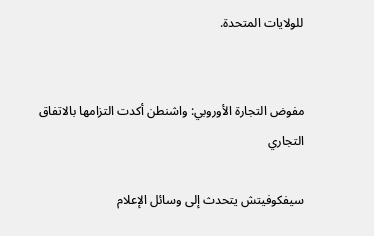للولايات المتحدة.


مفوض التجارة الأوروبي: واشنطن أكدت التزامها بالاتفاق التجاري

سيفكوفيتش يتحدث إلى وسائل الإعلام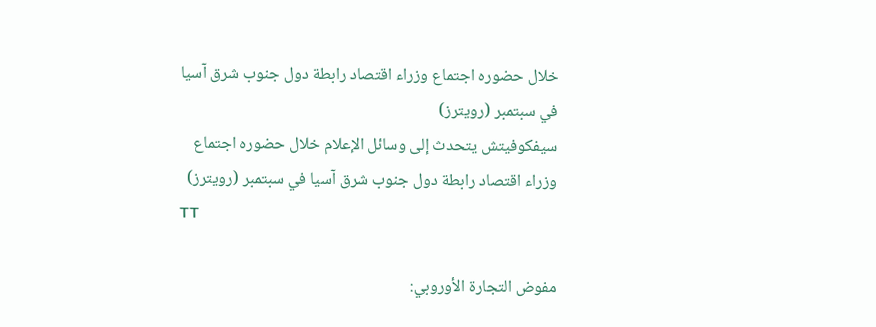خلال حضوره اجتماع وزراء اقتصاد رابطة دول جنوب شرق آسيا في سبتمبر (رويترز)
سيفكوفيتش يتحدث إلى وسائل الإعلام خلال حضوره اجتماع وزراء اقتصاد رابطة دول جنوب شرق آسيا في سبتمبر (رويترز)
TT

مفوض التجارة الأوروبي: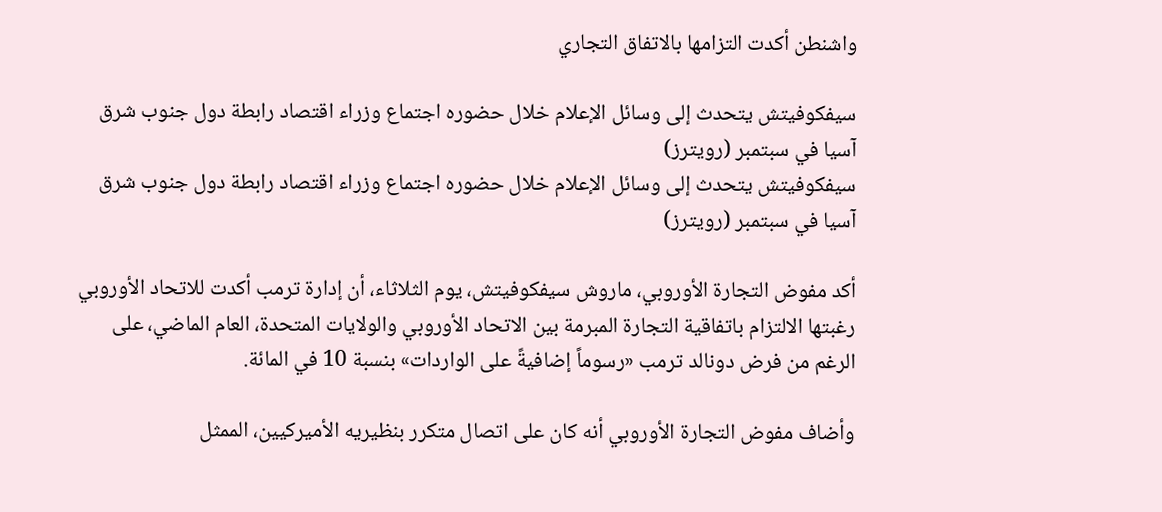واشنطن أكدت التزامها بالاتفاق التجاري

سيفكوفيتش يتحدث إلى وسائل الإعلام خلال حضوره اجتماع وزراء اقتصاد رابطة دول جنوب شرق آسيا في سبتمبر (رويترز)
سيفكوفيتش يتحدث إلى وسائل الإعلام خلال حضوره اجتماع وزراء اقتصاد رابطة دول جنوب شرق آسيا في سبتمبر (رويترز)

أكد مفوض التجارة الأوروبي، ماروش سيفكوفيتش، يوم الثلاثاء، أن إدارة ترمب أكدت للاتحاد الأوروبي رغبتها الالتزام باتفاقية التجارة المبرمة بين الاتحاد الأوروبي والولايات المتحدة، العام الماضي، على الرغم من فرض دونالد ترمب «رسوماً إضافيةً على الواردات» بنسبة 10 في المائة.

وأضاف مفوض التجارة الأوروبي أنه كان على اتصال متكرر بنظيريه الأميركيين، الممثل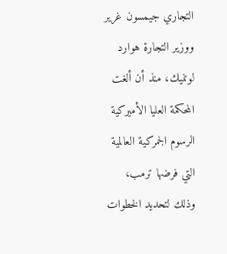التجاري جيمسون غرير ووزير التجارة هوارد لوتنيك، منذ أن ألغت المحكمة العليا الأميركية الرسوم الجمركية العالمية التي فرضها ترمب، وذلك لتحديد الخطوات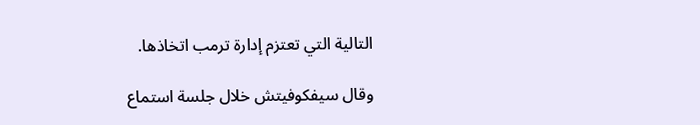التالية التي تعتزم إدارة ترمب اتخاذها.

وقال سيفكوفيتش خلال جلسة استماع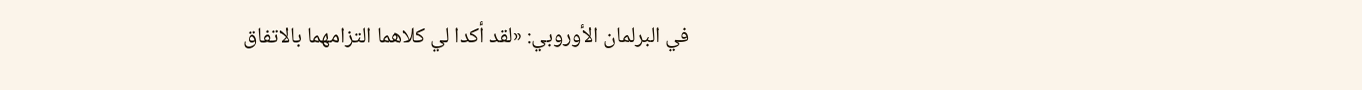في البرلمان الأوروبي: «لقد أكدا لي كلاهما التزامهما بالاتفاق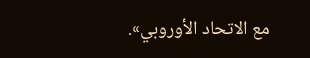مع الاتحاد الأوروبي».